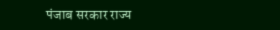पंजाब सरकार राज्य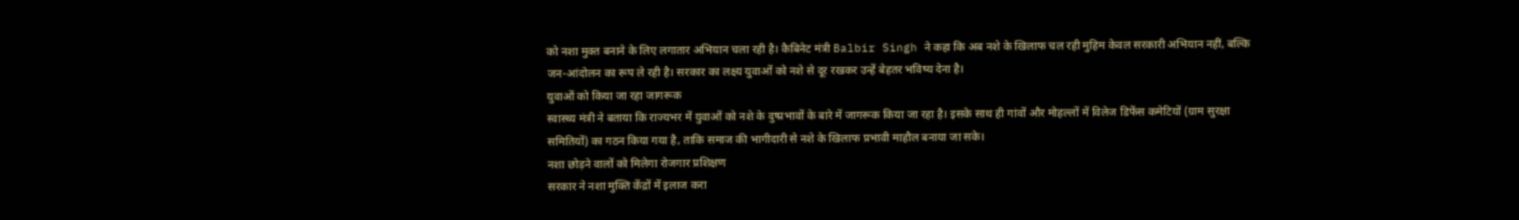को नशा मुक्त बनाने के लिए लगातार अभियान चला रही है। कैबिनेट मंत्री Balbir Singh ने कहा कि अब नशे के खिलाफ चल रही मुहिम केवल सरकारी अभियान नहीं, बल्कि जन-आंदोलन का रूप ले रही है। सरकार का लक्ष्य युवाओं को नशे से दूर रखकर उन्हें बेहतर भविष्य देना है।
युवाओं को किया जा रहा जागरूक
स्वास्थ्य मंत्री ने बताया कि राज्यभर में युवाओं को नशे के दुष्प्रभावों के बारे में जागरूक किया जा रहा है। इसके साथ ही गांवों और मोहल्लों में विलेज डिफेंस कमेटियों (ग्राम सुरक्षा समितियों) का गठन किया गया है, ताकि समाज की भागीदारी से नशे के खिलाफ प्रभावी माहौल बनाया जा सके।
नशा छोड़ने वालों को मिलेगा रोजगार प्रशिक्षण
सरकार ने नशा मुक्ति केंद्रों में इलाज करा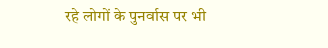रहे लोगों के पुनर्वास पर भी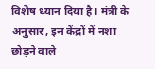विशेष ध्यान दिया है। मंत्री के अनुसार, इन केंद्रों में नशा छोड़ने वाले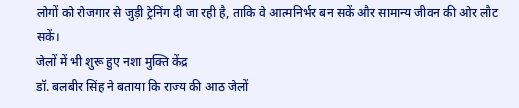लोगों को रोजगार से जुड़ी ट्रेनिंग दी जा रही है, ताकि वे आत्मनिर्भर बन सकें और सामान्य जीवन की ओर लौट सकें।
जेलों में भी शुरू हुए नशा मुक्ति केंद्र
डॉ. बलबीर सिंह ने बताया कि राज्य की आठ जेलों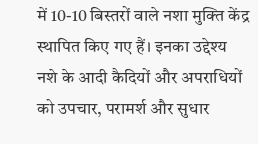में 10-10 बिस्तरों वाले नशा मुक्ति केंद्र स्थापित किए गए हैं। इनका उद्देश्य नशे के आदी कैदियों और अपराधियों को उपचार, परामर्श और सुधार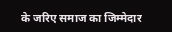के जरिए समाज का जिम्मेदार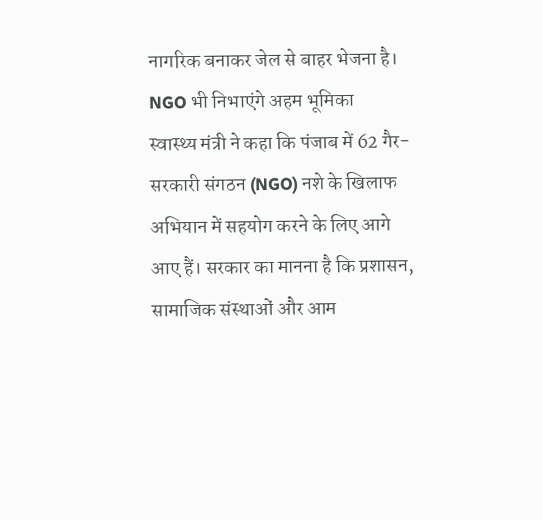नागरिक बनाकर जेल से बाहर भेजना है।
NGO भी निभाएंगे अहम भूमिका
स्वास्थ्य मंत्री ने कहा कि पंजाब में 62 गैर-सरकारी संगठन (NGO) नशे के खिलाफ अभियान में सहयोग करने के लिए आगे आए हैं। सरकार का मानना है कि प्रशासन, सामाजिक संस्थाओं और आम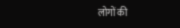लोगों की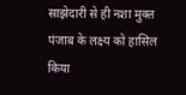साझेदारी से ही नशा मुक्त पंजाब के लक्ष्य को हासिल किया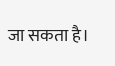जा सकता है।